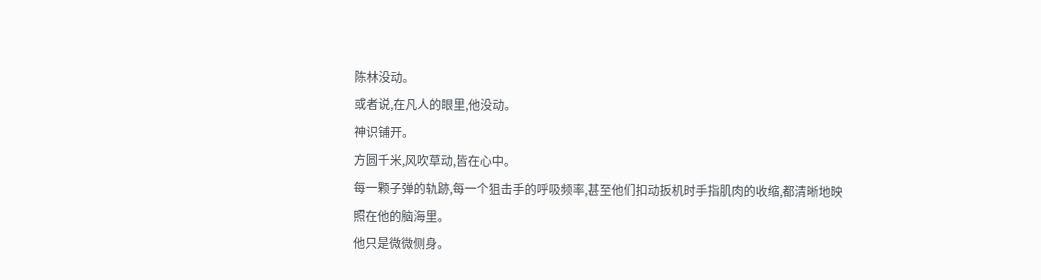陈林没动。
或者说,在凡人的眼里,他没动。
神识铺开。
方圆千米,风吹草动,皆在心中。
每一颗子弹的轨跡,每一个狙击手的呼吸频率,甚至他们扣动扳机时手指肌肉的收缩,都清晰地映照在他的脑海里。
他只是微微侧身。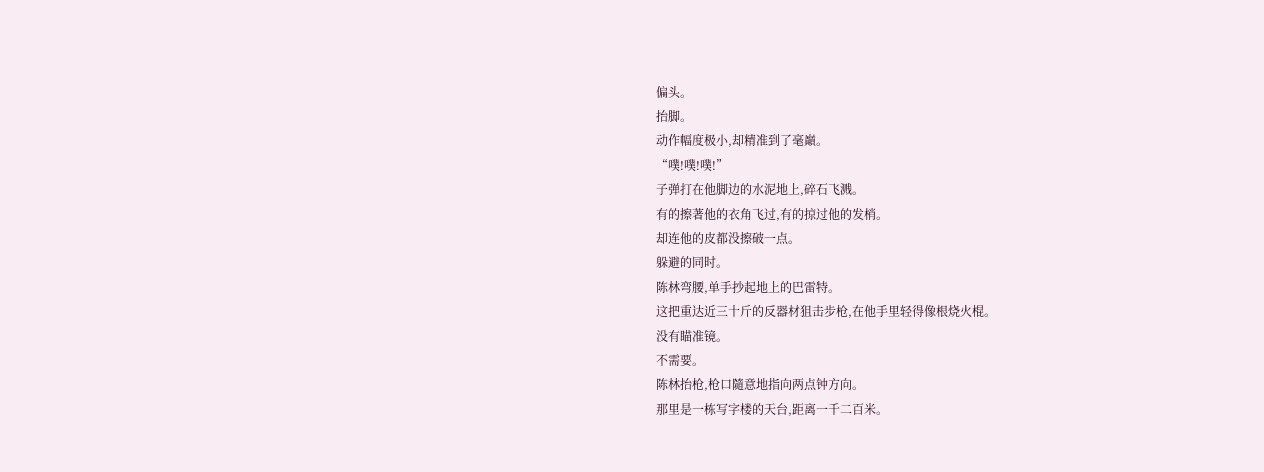偏头。
抬脚。
动作幅度极小,却精准到了毫巔。
“噗!噗!噗!”
子弹打在他脚边的水泥地上,碎石飞溅。
有的擦著他的衣角飞过,有的掠过他的发梢。
却连他的皮都没擦破一点。
躲避的同时。
陈林弯腰,单手抄起地上的巴雷特。
这把重达近三十斤的反器材狙击步枪,在他手里轻得像根烧火棍。
没有瞄准镜。
不需要。
陈林抬枪,枪口隨意地指向两点钟方向。
那里是一栋写字楼的天台,距离一千二百米。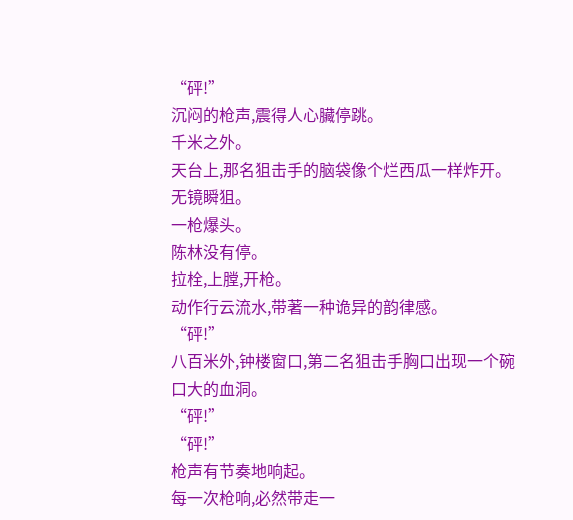“砰!”
沉闷的枪声,震得人心臟停跳。
千米之外。
天台上,那名狙击手的脑袋像个烂西瓜一样炸开。
无镜瞬狙。
一枪爆头。
陈林没有停。
拉栓,上膛,开枪。
动作行云流水,带著一种诡异的韵律感。
“砰!”
八百米外,钟楼窗口,第二名狙击手胸口出现一个碗口大的血洞。
“砰!”
“砰!”
枪声有节奏地响起。
每一次枪响,必然带走一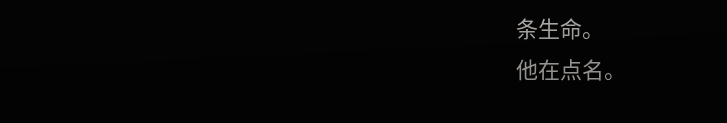条生命。
他在点名。